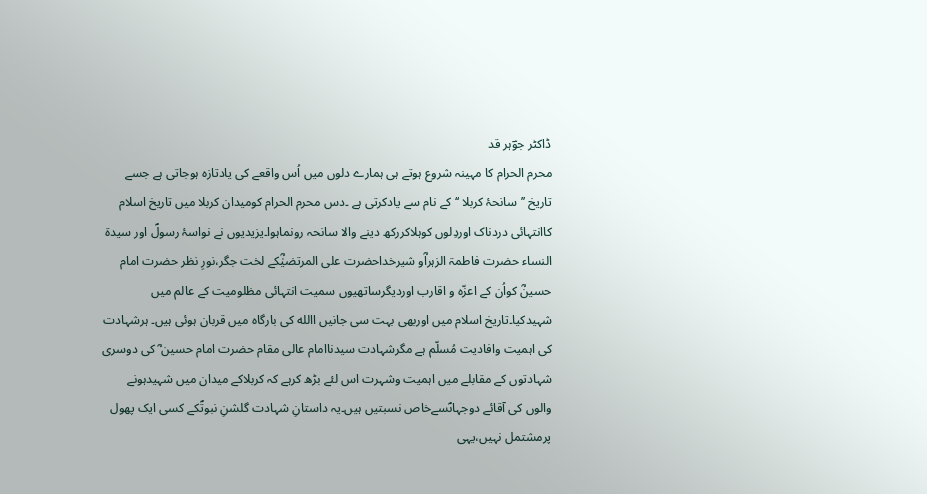ڈاکٹر جوؔہر قد
محرم الحرام کا مہینہ شروع ہوتے ہی ہمارے دلوں میں اُس واقعے کی یادتازہ ہوجاتی ہے جسے تاریخ ’’سانحۂ کربلا ‘‘کے نام سے یادکرتی ہے ۔دس محرم الحرام کومیدان کربلا میں تاریخ اسلام کاانتہائی دردناک اوردِلوں کوہلاکررکھ دینے والا سانحہ رونماہوا۔یزیدیوں نے نواسۂ رسولؐ اور سیدۃ النساء حضرت فاطمۃ الزہراؓو شیرخداحضرت علی المرتضیٰؓکے لخت جگر،نورِ نظر حضرت امام حسینؓ کواُن کے اعزّہ و اقارب اوردیگرساتھیوں سمیت انتہائی مظلومیت کے عالم میں شہیدکیا۔تاریخ اسلام میں اوربھی بہت سی جانیں االله کی بارگاہ میں قربان ہوئی ہیں۔ ہرشہادت کی اہمیت وافادیت مُسلّم ہے مگرشہادت سیدناامام عالی مقام حضرت امام حسین ؓ کی دوسری شہادتوں کے مقابلے میں اہمیت وشہرت اس لئے بڑھ کرہے کہ کربلاکے میدان میں شہیدہونے والوں کی آقائے دوجہاںؐسےخاص نسبتیں ہیں۔یہ داستانِ شہادت گلشنِ نبوتؐکے کسی ایک پھول پرمشتمل نہیں،یہی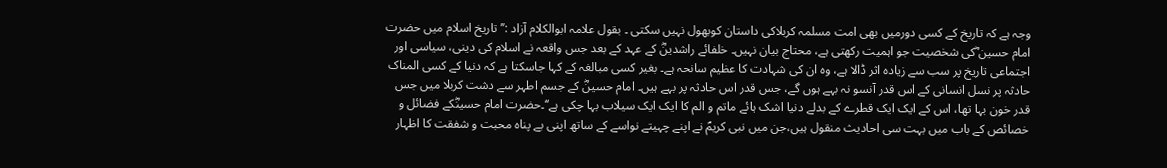وجہ ہے کہ تاریخ کے کسی دورمیں بھی امت مسلمہ کربلاکی داستان کوبھول نہیں سکتی ۔ بقول علامہ ابوالکلام آزاد :’’ تاریخ اسلام میں حضرت امام حسین ؓکی شخصیت جو اہمیت رکھتی ہے، محتاج بیان نہیں۔ خلفائے راشدینؓ کے عہد کے بعد جس واقعہ نے اسلام کی دینی، سیاسی اور اجتماعی تاریخ پر سب سے زیادہ اثر ڈالا ہے، وہ ان کی شہادت کا عظیم سانحہ ہے۔ بغیر کسی مبالغہ کے کہا جاسکتا ہے کہ دنیا کے کسی المناک حادثہ پر نسل انسانی کے اس قدر آنسو نہ بہے ہوں گے، جس قدر اس حادثہ پر بہے ہیں۔ امام حسینؓ کے جسم اطہر سے دشت کربلا میں جس قدر خون بہا تھا، اس کے ایک ایک قطرے کے بدلے دنیا اشک ہائے ماتم و الم کا ایک ایک سیلاب بہا چکی ہے‘‘۔حضرت امام حسینؓکے فضائل و خصائص کے باب میں بہت سی احادیث منقول ہیں،جن میں نبی کریمؐ نے اپنے چہیتے نواسے کے ساتھ اپنی بے پناہ محبت و شفقت کا اظہار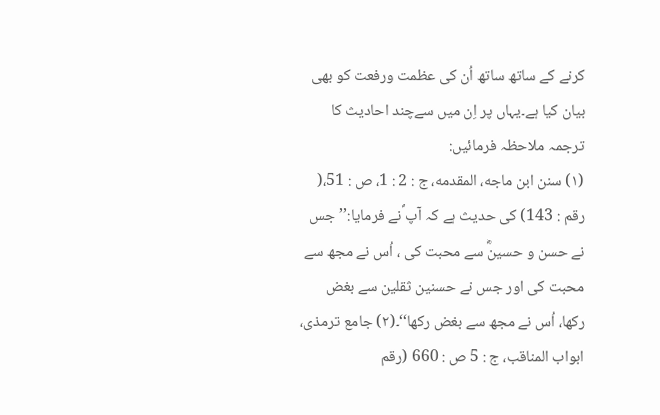کرنے کے ساتھ ساتھ اُن کی عظمت ورفعت کو بھی بیان کیا ہے۔یہاں پر اِن میں سےچند احادیث کا ترجمہ ملاحظہ فرمائیں:
(۱) سنن ابن ماجه، المقدمه، ج : 2 : 1، ص : 51،( رقم : 143) کی حدیث ہے کہ آپ ؐنے فرمایا:’’جس نے حسن و حسینؓ سے محبت کی ، اُس نے مجھ سے محبت کی اور جس نے حسنین ثقلین سے بغض رکھا، اُس نے مجھ سے بغض رکھا‘‘۔(۲) جامع ترمذی، ابواب المناقب، ج : 5 ص : 660 (رقم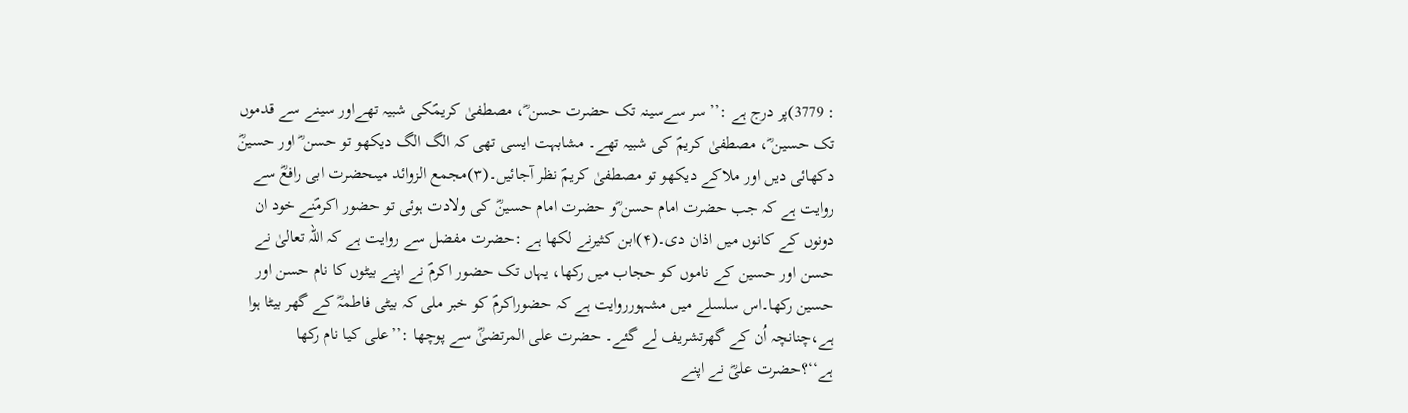: 3779)پر درج ہے :’’سر سےسینہ تک حضرت حسن ؓ، مصطفیٰ کریمؐکی شبیہ تھےاور سینے سے قدموں تک حسین ؓ، مصطفیٰ کریمؐ کی شبیہ تھے۔ مشابہت ایسی تھی کہ الگ الگ دیکھو تو حسن ؓ اور حسینؓ دکھائی دیں اور ملاکے دیکھو تو مصطفیٰ کریمؐ نظر آجائیں۔(۳)مجمع الزوائد میںحضرت ابی رافعؓ سے روایت ہے کہ جب حضرت امام حسن ؓو حضرت امام حسینؓ کی ولادت ہوئی تو حضور اکرمؐنے خود ان دونوں کے کانوں میں اذان دی۔(۴)ابن کثیرنے لکھا ہے :حضرت مفضل سے روایت ہے کہ اللہ تعالیٰ نے حسن اور حسین کے ناموں کو حجاب میں رکھا، یہاں تک حضور اکرمؐ نے اپنے بیٹوں کا نام حسن اور حسین رکھا۔اس سلسلے میں مشہورروایت ہے کہ حضوراکرمؐ کو خبر ملی کہ بیٹی فاطمہؓ کے گھر بیٹا ہوا ہے،چنانچہ اُن کے گھرتشریف لے گئے۔ حضرت علی المرتضیٰؓ سے پوچھا :’’علی کیا نام رکھا ہے‘‘؟حضرت علیؓ نے اپنے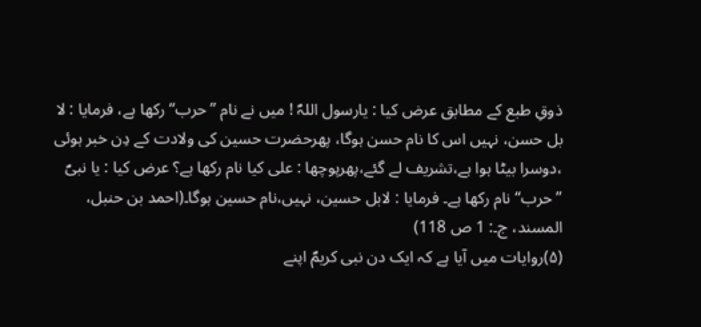ذوقِ طبع کے مطابق عرض کیا : یارسول اللہؐ ! میں نے نام ’’حرب‘‘ رکھا ہے، فرمایا : لا بل حسن، نہیں اس کا نام حسن ہوگا، پھرحضرت حسین کی ولادت کے دِن خبر ہوئی ،دوسرا بیٹا ہوا ہے،تشریف لے گئے،پھرپوچھا : علی کیا نام رکھا ہے؟ عرض کیا : یا نبیؐ ’’حرب‘‘ نام رکھا ہے۔ فرمایا : لابل حسین، نہیں،نام حسین ہوگا۔(احمد بن حنبل، المسند، ج۔: 1 ص 118)
(۵)روایات میں آیا ہے کہ ایک دن نبی کریمؐ اپنے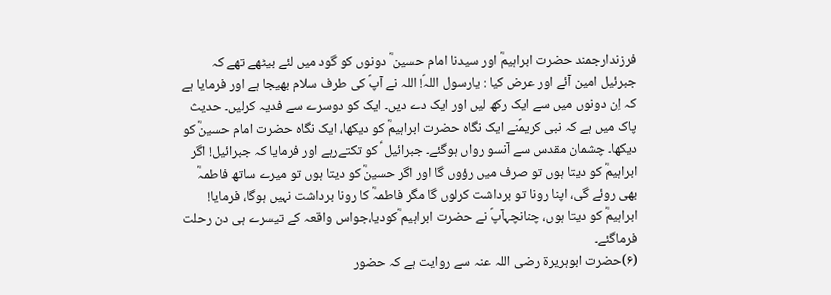فرزندارجمند حضرت ابراہیمؓ اور سیدنا امام حسین ؓ دونوں کو گود میں لئے بیٹھے تھے کہ جبرئیل امین آئے اور عرض کیا : یارسول اللہؐ! اللہ نے آپؐ کی طرف سلام بھیجا ہے اور فرمایا ہے کہ اِن دونوں میں سے ایک رکھ لیں اور ایک دے دیں۔ ایک کو دوسرے سے فدیہ کرلیں۔ حدیث پاک میں ہے کہ نبی کریمؐنے ایک نگاہ حضرت ابراہیمؓ کو دیکھا، ایک نگاہ حضرت امام حسینؓ کو دیکھا۔ چشمان مقدس سے آنسو رواں ہوگئے۔ جبرائیل ؑ کو تکتےرہے اور فرمایا کہ جبرائیل! اگر ابراہیمؓ کو دیتا ہوں تو صرف میں رؤوں گا اور اگر حسینؓ کو دیتا ہوں تو میرے ساتھ فاطمہؓ بھی روئے گی، اپنا رونا تو برداشت کرلوں گا مگر فاطمہؓ کا رونا برداشت نہیں ہوگا، فرمایا! ابراہیمؓ کو دیتا ہوں، چنانچہآپؐ نے حضرت ابراہیم ؓکودیا،جواس واقعہ کے تیسرے ہی دن رحلت فرماگئے۔
(۶)حضرت ابوہریرۃ رضی اللہ عنہ سے روایت ہے کہ حضور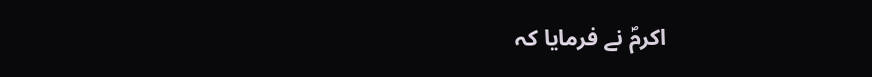اکرمؐ نے فرمایا کہ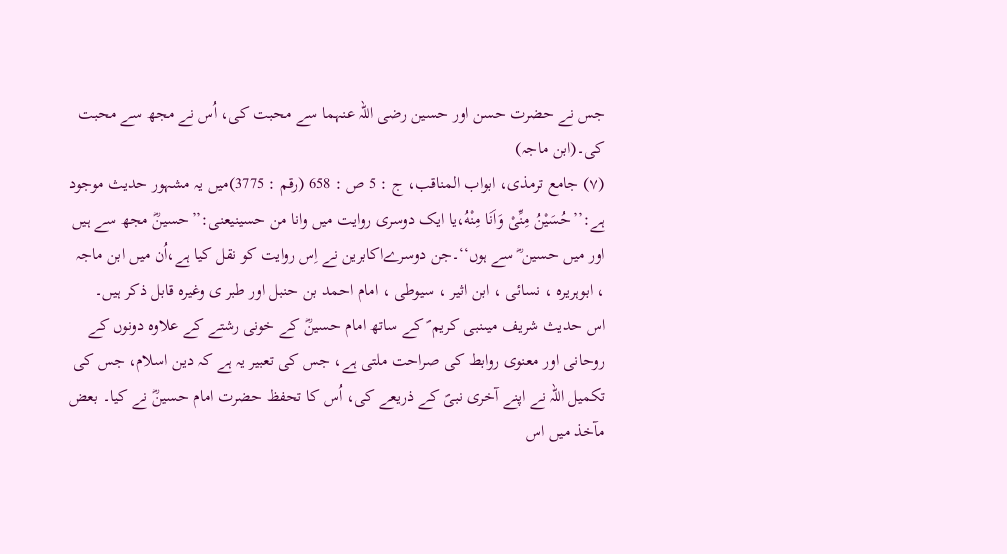جس نے حضرت حسن اور حسین رضی اللہ عنہما سے محبت کی، اُس نے مجھ سے محبت کی۔(ابن ماجہ)
(۷) جامع ترمذی، ابواب المناقب، ج : 5 ص : 658 (رقم : 3775)میں یہ مشہور حدیث موجود ہے:’’حُسَيْنُ مِنِّیْ وَاَنَا مِنْهُ،یا ایک دوسری روایت میں وانا من حسینیعنی:’’حسینؓ مجھ سے ہیں اور میں حسین ؓ سے ہوں‘‘۔جن دوسرےاکابرین نے اِس روایت کو نقل کیا ہے،اُن میں ابن ماجہ ، ابوہریرہ ، نسائی ، ابن اثیر ، سیوطی ، امام احمد بن حنبل اور طبر ی وغیرہ قابل ذکر ہیں۔
اس حدیث شریف میںنبی کریم ؐ کے ساتھ امام حسینؓ کے خونی رشتے کے علاوہ دونوں کے روحانی اور معنوی روابط کی صراحت ملتی ہے، جس کی تعبیر یہ ہے کہ دین اسلام، جس کی تکمیل اللہ نے اپنے آخری نبیؐ کے ذریعے کی، اُس کا تحفظ حضرت امام حسینؓ نے کیا۔ بعض مآخذ میں اس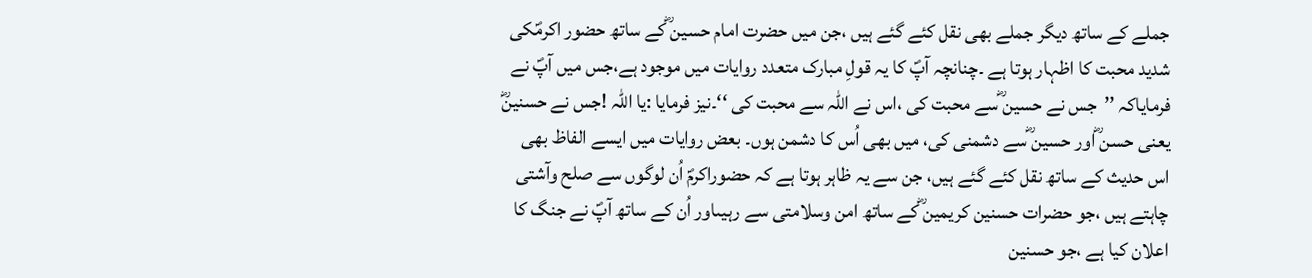جملے کے ساتھ دیگر جملے بھی نقل کئے گئے ہیں ،جن میں حضرت امام حسین ؓکے ساتھ حضور اکرمؐکی شدید محبت کا اظہار ہوتا ہے ۔چنانچہ آپؐ کا یہ قولِ مبارک متعدد روایات میں موجود ہے،جس میں آپؐ نے فرمایاکہ ’’جس نے حسین ؓسے محبت کی ،اس نے اللہ سے محبت کی ‘‘۔نیز فرمایا :یا اللہ !جس نے حسنینؓ یعنی حسن ؓاور حسین ؓسے دشمنی کی، میں بھی اُس کا دشمن ہوں۔ بعض روایات میں ایسے الفاظ بھی اس حدیث کے ساتھ نقل کئے گئے ہیں، جن سے یہ ظاہر ہوتا ہے کہ حضوراکرمؐ اُن لوگوں سے صلح وآشتی چاہتے ہیں ،جو حضرات حسنین کریمین ؓکے ساتھ امن وسلامتی سے رہیںاور اُن کے ساتھ آپؐ نے جنگ کا اعلان کیا ہے ،جو حسنین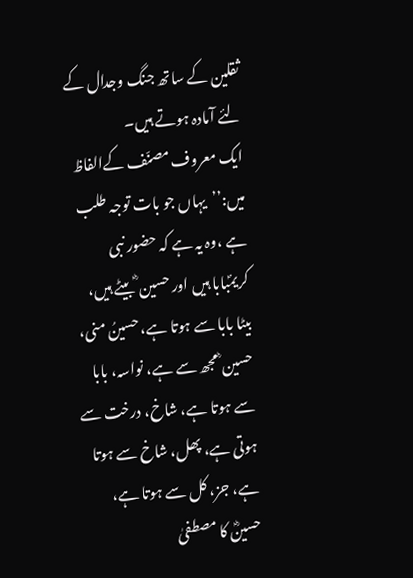ثقلین کے ساتھ جنگ وجدال کے لئے آمادہ ہوتے ہیں۔
ایک معروف مصنّف کےالفاظ میں:’’یہاں جو بات توجہ طلب ہے ،وہ یہ ہے کہ حضور نبی کریمؐبابا ہیں اور حسین ؓ بیٹے ہیں، بیٹا بابا سے ہوتا ہے، حسینُ منی، حسین ؓ مجھ سے ہے، نواسہ، بابا سے ہوتا ہے، شاخ، درخت سے ہوتی ہے، پھل، شاخ سے ہوتا ہے، جز، کل سے ہوتا ہے، حسینؓ کا مصطفیٰ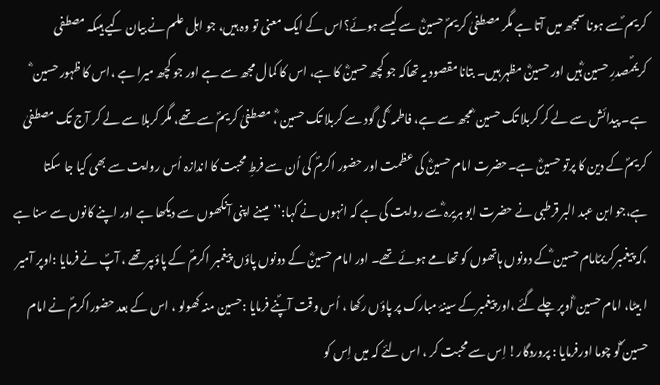کریم ؐسے ہونا سمجھ میں آتا ہے مگر مصطفیٰ کریمؐ حسینؓ سے کیسے ہوئے؟اس کے ایک معنی تو وہ ہیں، جو اہل علم نے بیان کیے ہیںکہ مصطفی کریمؐمصدرِ حسین ؓہیں اور حسینؓ مظہر ہیں۔ بتانا مقصود یہ تھاکہ جو کچھ حسینؓ کا ہے، اس کا کمال مجھ سے ہے اور جو کچھ میرا ہے ،اس کا ظہور حسین ؓ ہے۔ پیدائش سے لے کر کربلا تک حسین ؓ مجھ سے ہے، فاطمہ ؓ کی گود سے کربلا تک حسین ؓ، مصطفیٰ کریمؐ سے تھے، مگر کربلا سے لے کر آج تک مصطفیٰ کریمؐ کے دین کا پرتو حسینؓ ہے۔حضرت امام حسینؓ کی عظمت اور حضور اکرمؐ کی اُن سے فرطِ محبت کا اندازہ اُس روایت سے بھی کیا جا سکتا ہے،جو ابن عبد البر قرطبی نے حضرت ابو ہریرہ ؓسے روایت کی ہے کہ انہوں نے کہا:’’میںنے اپنی آنکھوں سے دیکھا ہے اور اپنے کانوں سے سنا ہے ،کہ پیغمبرکریمؐامام حسین ؓکے دونوں ہاتھوں کو تھامے ہوئے تھے۔ اور امام حسینؓ کے دونوں پاؤں پیغمبر اکرمؐ کے پاؤںپرتھے ، آپؐ نے فرمایا :اوپر آمیر ا بیٹا، امام حسین ؓاوپر چلے گئے ،اور پیغمبرکے سینۂ مبارک پر پاؤں رکھا ، اُس وقت آپؐنے فرمایا :حسین منہ کھولو ، اس کے بعد حضوراکرمؐ نے امام حسین ؓکو چوما اورفرمایا : پروردگار! اِس سے محبت کر ، اس لئے کہ میں اِس کو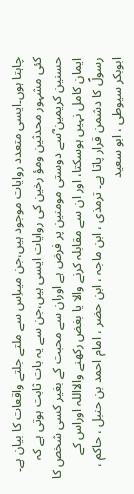چاہتا ہوں۔ایسی متعدد روایات موجود ہیں،جن میںاِس سے ملتے جلتے واقعات کا بیان ہے۔
کئی مشہور محدثین ومؤ رخین کی روایات ایسی ہیں،جن سے یہ بات ثابت ہوتی ہے کہ حسنین کریمین ؓسے دوستی مومنین پر فرض ہے اوران سے محبت کے بغیر کسی شخص کا ایمان کامل نہیں ہوسکتا، اور ان سے مقابلہ کرنے والا یا بغض رکھنے والااللہ اوراس کے رسولؐ کا دشمن قرار پاتا ہے۔ ترمذی ، ابن ماجہ ، ابن حضر ، امام احمد بن حنبل ، حاکم ، ابوبکر سیوطی ، ابو سعید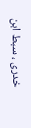خدری ، سبط ابن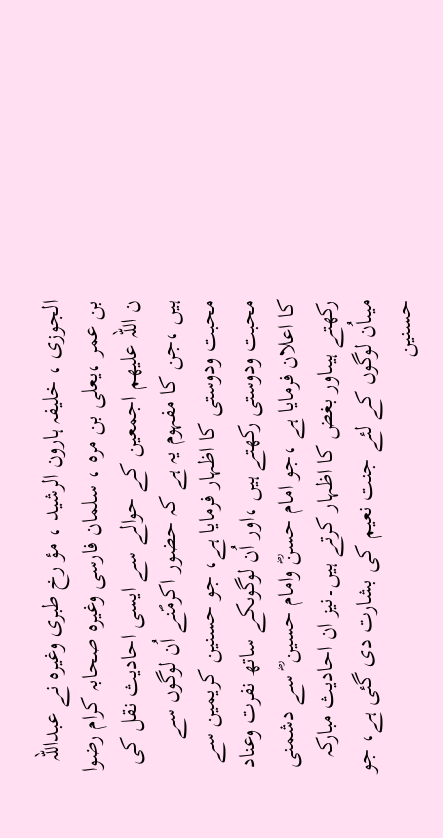الجوزی ، خلیفہ ہارون الرشید ، مؤ رخ طبری وغیرہ نے عبداللہ بن عمر ،یعلی بن مرہ ، سلمان فارسی وغیرہ صحابہ کرام رضوا ن اللہ علیھم اجمعین کے حوالے سے ایسی احادیث نقل کی ہیں ،جن کا مفہوم یہ ہے کہ حضور اکرمؐنے اُن لوگوں سے محبت ودوستی کا اظہار فرمایا ہے، جو حسنین کریمین سے محبت ودوستی رکھتے ہیں ،اور اُن لوگوںکے ساتھ نفرت وعناد کا اعلان فرمایا ہے ،جو امام حسنؓ وامام حسین ؓ سے دشمنی رکھتے ہیںاور بغض کا اظہار کرتے ہیں۔نیز ان احادیث مبارکہ میںاُن لوگوں کے لئے جنت نعیم کی بشارت دی گئی ہے، جو حسنین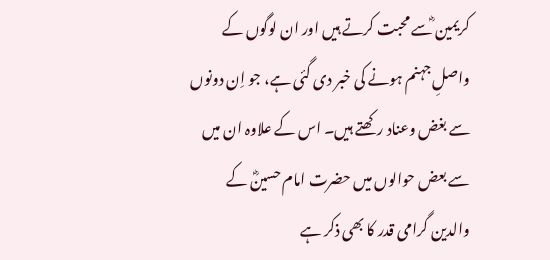کریمین ؓسے محبت کرتے ہیں اور ان لوگوں کے واصلِ جہنم ہونے کی خبر دی گئی ہے، جو اِن دونوں سے بغض وعناد رکھتے ہیں۔ اس کے علاوہ ان میں سے بعض حوالوں میں حضرت امام حسینؓ کے والدین گرامی قدر کا بھی ذکر ہے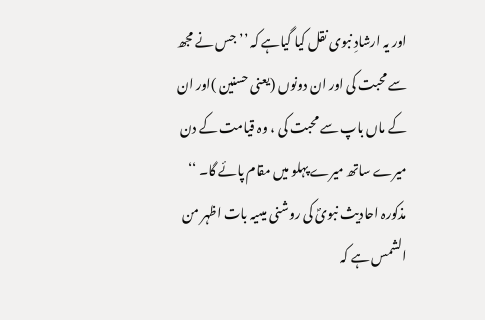اور یہ ارشادِ نبوی نقل کیا گیاہے کہ ’’جس نے مجھ سے محبت کی اور ان دونوں (یعنی حسنین )اور ان کے ماں باپ سے محبت کی ، وہ قیامت کے دن میرے ساتھ میرے پہلو میں مقام پائے گا۔ ‘‘
مذکورہ احادیث نبویؐ کی روشنی میںیہ بات اظہر من الشمس ہے کہ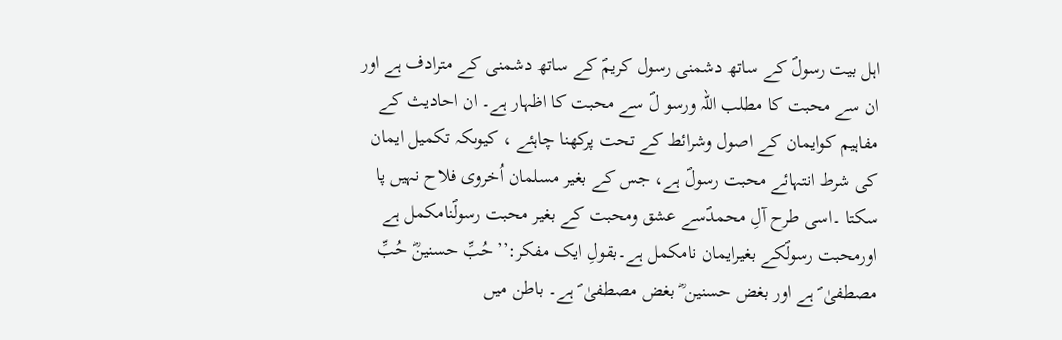اہل بیت رسولؐ کے ساتھ دشمنی رسول کریمؐ کے ساتھ دشمنی کے مترادف ہے اور ان سے محبت کا مطلب اللہ ورسو لؐ سے محبت کا اظہار ہے۔ ان احادیث کے مفاہیم کوایمان کے اصول وشرائط کے تحت پرکھنا چاہئے ، کیوںکہ تکمیل ایمان کی شرط انتہائے محبت رسولؐ ہے، جس کے بغیر مسلمان اُخروی فلاح نہیں پا سکتا ۔اسی طرح آلِ محمدؐسے عشق ومحبت کے بغیر محبت رسولؐنامکمل ہے اورمحبت رسولؐکے بغیرایمان نامکمل ہے۔بقولِ ایک مفکر:’’حُبِّ حسنینؓ حُبِّ مصطفیٰ ؐ ہے اور بغض حسنین ؓ بغض مصطفیٰ ؐ ہے۔ باطن میں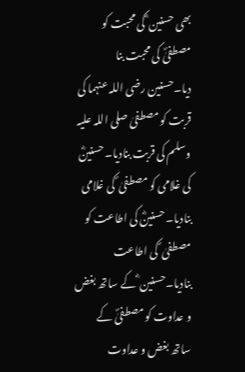بھی حسنین ؓ کی محبت کو مصطفیٰؐ کی محبت بنا دیا۔حسنین رضی اللہ عنہما کی قربت کو مصطفیٰ صلی اللہ علیہ وسلم کی قربت بنادیا۔حسنینؓ کی غلامی کو مصطفیٰ ؐ کی غلامی بنادیا۔حسنینؓ کی اطاعت کو مصطفیٰ ؐ کی اطاعت بنادیا۔حسنین ؓ کے ساتھ بغض و عداوت کو مصطفیٰؐ کے ساتھ بغض و عداوت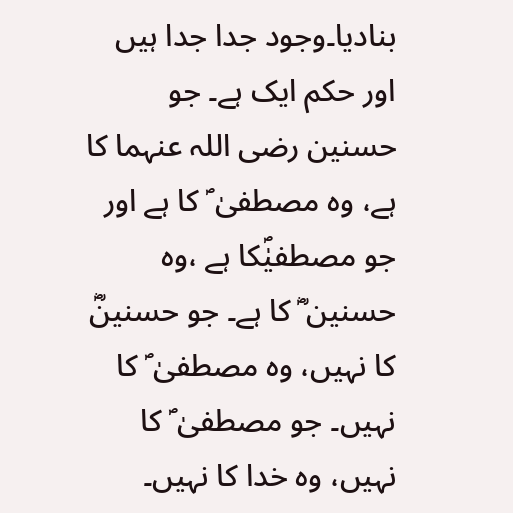بنادیا۔وجود جدا جدا ہیں اور حکم ایک ہے۔ جو حسنین رضی اللہ عنہما کا ہے، وہ مصطفیٰ ؐ کا ہے اور جو مصطفیٰؐکا ہے ،وہ حسنین ؓ کا ہے۔ جو حسنینؓ کا نہیں، وہ مصطفیٰ ؐ کا نہیں۔ جو مصطفیٰ ؐ کا نہیں، وہ خدا کا نہیں۔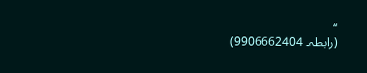‘‘
(رابطہ۔ 9906662404)